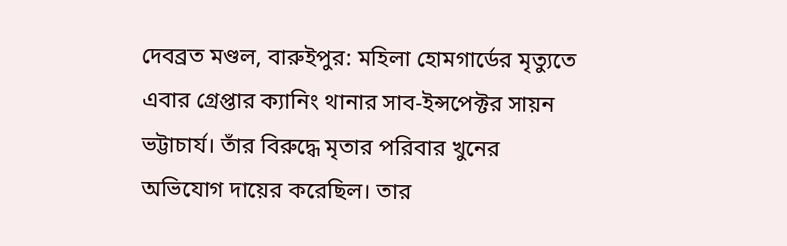দেবব্রত মণ্ডল, বারুইপুর: মহিলা হোমগার্ডের মৃত্যুতে এবার গ্রেপ্তার ক্যানিং থানার সাব-ইন্সপেক্টর সায়ন ভট্টাচার্য। তাঁর বিরুদ্ধে মৃতার পরিবার খুনের অভিযোগ দায়ের করেছিল। তার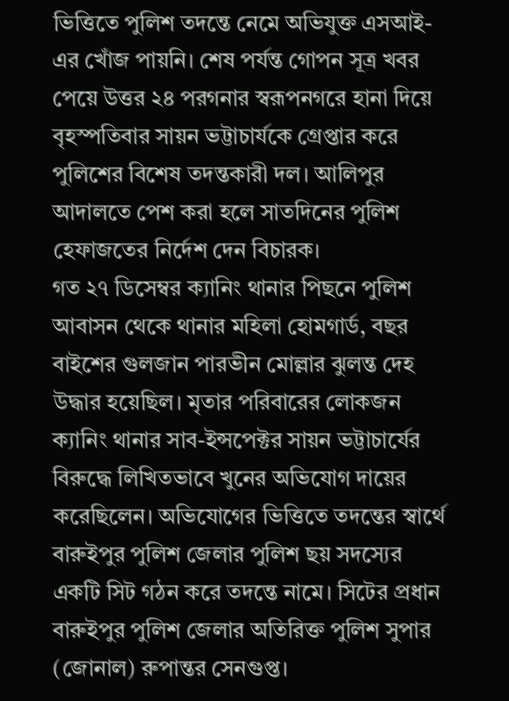ভিত্তিতে পুলিশ তদন্তে নেমে অভিযুক্ত এসআই-এর খোঁজ পায়নি। শেষ পর্যন্ত গোপন সূত্র খবর পেয়ে উত্তর ২৪ পরগনার স্বরূপনগরে হানা দিয়ে বৃহস্পতিবার সায়ন ভট্টাচার্যকে গ্রেপ্তার করে পুলিশের বিশেষ তদন্তকারী দল। আলিপুর আদালতে পেশ করা হলে সাতদিনের পুলিশ হেফাজতের নির্দেশ দেন বিচারক।
গত ২৭ ডিসেম্বর ক্যানিং থানার পিছনে পুলিশ আবাসন থেকে থানার মহিলা হোমগার্ড, বছর বাইশের গুলজান পারভীন মোল্লার ঝুলন্ত দেহ উদ্ধার হয়েছিল। মৃতার পরিবারের লোকজন ক্যানিং থানার সাব-ইন্সপেক্টর সায়ন ভট্টাচার্যের বিরুদ্ধে লিখিতভাবে খুনের অভিযোগ দায়ের করেছিলেন। অভিযোগের ভিত্তিতে তদন্তের স্বার্থে বারুইপুর পুলিশ জেলার পুলিশ ছয় সদস্যের একটি সিট গঠন করে তদন্তে নামে। সিটের প্রধান বারুইপুর পুলিশ জেলার অতিরিক্ত পুলিশ সুপার (জোনাল) রুপান্তর সেনগুপ্ত।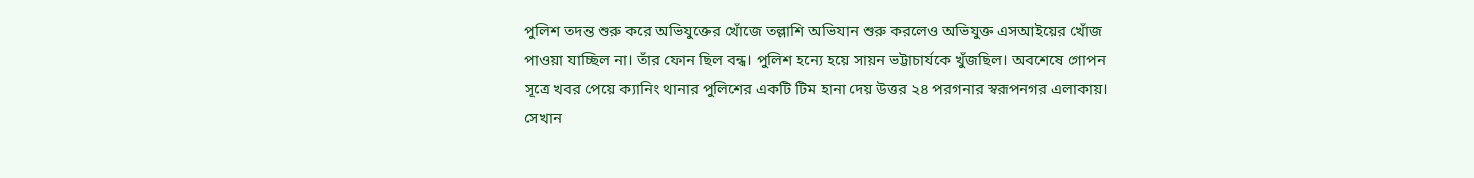পুলিশ তদন্ত শুরু করে অভিযুক্তের খোঁজে তল্লাশি অভিযান শুরু করলেও অভিযুক্ত এসআইয়ের খোঁজ পাওয়া যাচ্ছিল না। তাঁর ফোন ছিল বন্ধ। পুলিশ হন্যে হয়ে সায়ন ভট্টাচার্যকে খুঁজছিল। অবশেষে গোপন সূত্রে খবর পেয়ে ক্যানিং থানার পুলিশের একটি টিম হানা দেয় উত্তর ২৪ পরগনার স্বরূপনগর এলাকায়। সেখান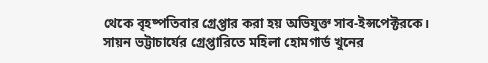থেকে বৃহষ্পতিবার গ্রেপ্তার করা হয় অভিযুক্ত সাব-ইন্সপেক্টরকে। সায়ন ভট্টাচার্যের গ্রেপ্তারিতে মহিলা হোমগার্ড খুনের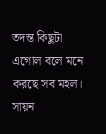তদন্ত কিছুটা এগোল বলে মনে করছে সব মহল। সায়ন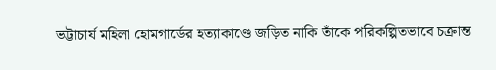ভট্টাচার্য মহিলা হোমগার্ডের হত্যাকাণ্ডে জড়িত নাকি তাঁকে পরিকল্পিতভাবে চক্রান্ত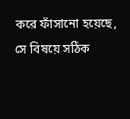করে ফাঁসানো হয়েছে, সে বিষয়ে সঠিক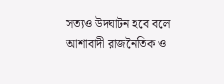সত্যও উদ্ঘাটন হবে বলে আশাবাদী রাজনৈতিক ও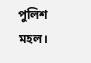পুলিশ মহল।